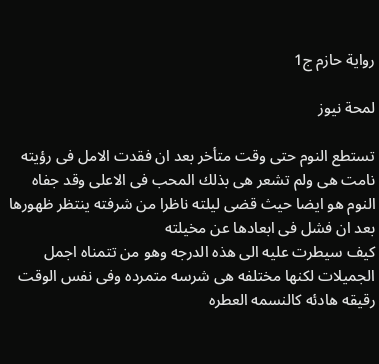رواية حازم ج1

لمحة نيوز

تستطع النوم حتى وقت متأخر بعد ان فقدت الامل فى رؤيته
نامت هى ولم تشعر هى بذلك المحب فى الاعلى وقد جفاه النوم هو ايضا حيث قضى ليلته ناظرا من شرفته ينتظر ظهورها بعد ان فشل فى ابعادها عن مخيلته
كيف سيطرت عليه الى هذه الدرجه وهو من تتمناه اجمل الجميلات لكنها مختلفه هى شرسه متمرده وفى نفس الوقت رقيقه هادئه كالنسمه العطره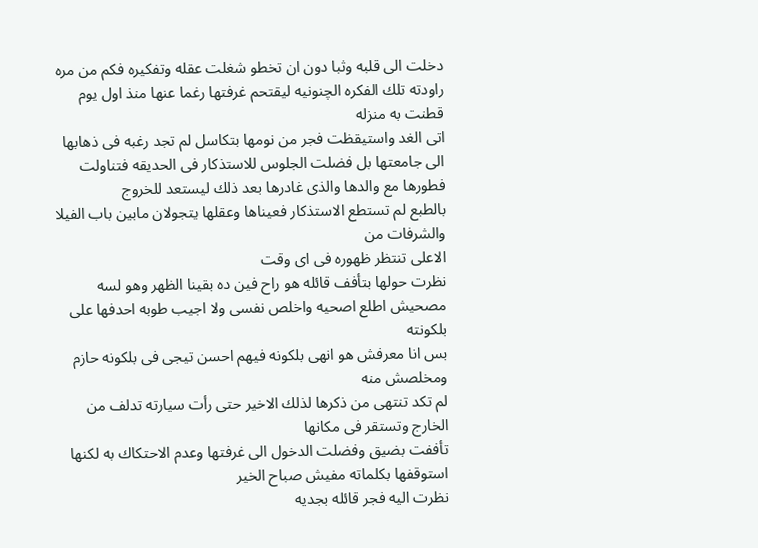دخلت الى قلبه وثبا دون ان تخطو شغلت عقله وتفكيره فكم من مره راودته تلك الفكره الچنونيه ليقتحم غرفتها رغما عنها منذ اول يوم قطنت به منزله
اتى الغد واستيقظت فجر من نومها بتكاسل لم تجد رغبه فى ذهابها الى جامعتها بل فضلت الجلوس للاستذكار فى الحديقه فتناولت فطورها مع والدها والذى غادرها بعد ذلك ليستعد للخروج
بالطبع لم تستطع الاستذكار فعيناها وعقلها يتجولان مابين باب الفيلا والشرفات من
الاعلى تنتظر ظهوره فى اى وقت
نظرت حولها بتأفف قائله هو راح فين ده بقينا الظهر وهو لسه مصحيش اطلع اصحيه واخلص نفسى ولا اجيب طوبه احدفها على بلكونته
بس انا معرفش هو انهى بلكونه فيهم احسن تيجى فى بلكونه حازم ومخلصش منه
لم تكد تنتهى من ذكرها لذلك الاخير حتى رأت سيارته تدلف من الخارج وتستقر فى مكانها
تأففت بضيق وفضلت الدخول الى غرفتها وعدم الاحتكاك به لكنها استوقفها بكلماته مفيش صباح الخير
نظرت اليه فجر قائله بجديه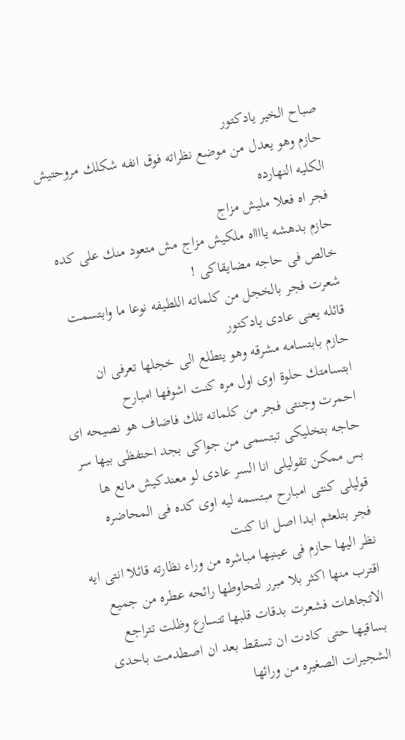صباح الخير يادكتور
حازم وهو يعدل من موضع نظراته فوق انفه شكلك مروحتيش الكليه النهارده
فجر اه فعلا مليش مزاج
حازم بدهشه يااااه ملكيش مزاج مش متعود منك على كده خالص فى حاجه مضايقاكى !
شعرت فجر بالخجل من كلماته اللطيفه نوعا ما وابتسمت قائله يعنى عادى يادكتور
حازم بابتسامه مشرقه وهو يتطلع الى خجلها تعرفى ان ابتسامتك حلوة اوى اول مره كنت اشوفها امبارح
احمرت وجنتى فجر من كلماته تلك فاضاف هو نصيحه اى حاجه بتخليكى تبتسمى من جواكى بجد احتفظى بيها سر بس ممكن تقوليلى انا السر عادى لو معندكيش مانع ها قوليلى كنتى امبارح مبتسمه ليه اوى كده فى المحاضره
فجر بتلعثم ابدا اصل انا كنت
نظر اليها حازم فى عينيها مباشره من وراء نظارته قائلا انتى ايه
اقترب منها اكثر بلا مبرر لتحاوطها رائحه عطره من جميع الاتجاهات فشعرت بدقات قلبها تتسارع وظلت تتراجع بساقيها حتى كادت ان تسقط بعد ان اصطدمت باحدى الشجيرات الصغيره من ورائها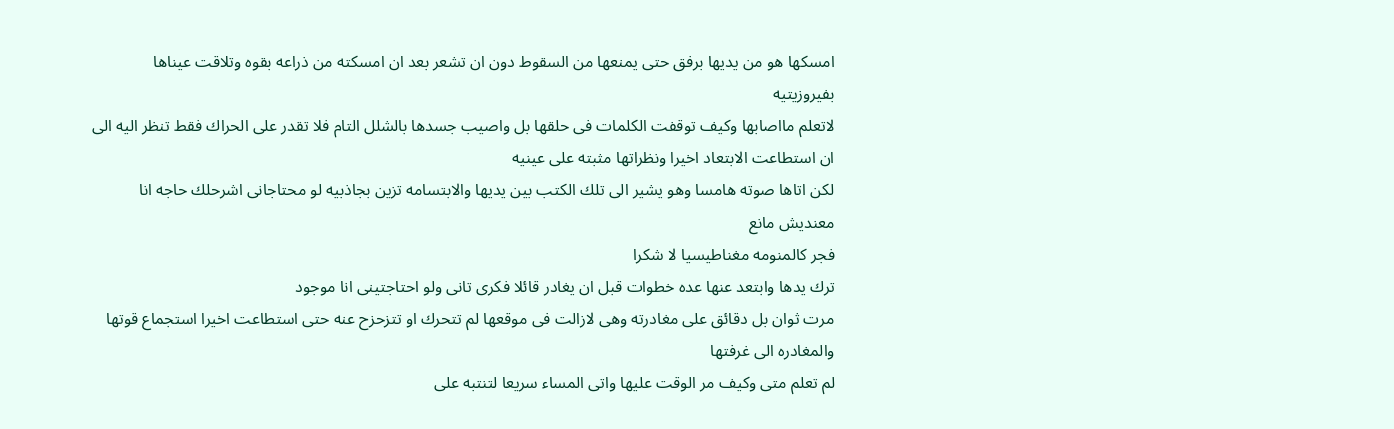امسكها هو من يديها برفق حتى يمنعها من السقوط دون ان تشعر بعد ان امسكته من ذراعه بقوه وتلاقت عيناها بفيروزيتيه
لاتعلم مااصابها وكيف توقفت الكلمات فى حلقها بل واصيب جسدها بالشلل التام فلا تقدر على الحراك فقط تنظر اليه الى ان استطاعت الابتعاد اخيرا ونظراتها مثبته على عينيه
لكن اتاها صوته هامسا وهو يشير الى تلك الكتب بين يديها والابتسامه تزين بجاذبيه لو محتاجانى اشرحلك حاجه انا معنديش مانع
فجر كالمنومه مغناطيسيا لا شكرا
ترك يدها وابتعد عنها عده خطوات قبل ان يغادر قائلا فكرى تانى ولو احتاجتينى انا موجود
مرت ثوان بل دقائق على مغادرته وهى لازالت فى موقعها لم تتحرك او تتزحزح عنه حتى استطاعت اخيرا استجماع قوتها والمغادره الى غرفتها
لم تعلم متى وكيف مر الوقت عليها واتى المساء سريعا لتنتبه على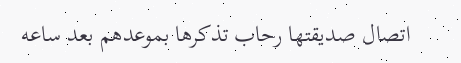اتصال صديقتها رحاب تذكرها بموعدهم بعد ساعه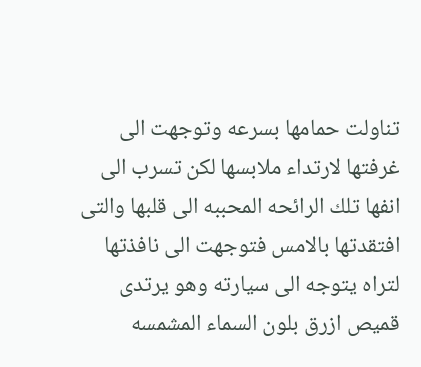تناولت حمامها بسرعه وتوجهت الى غرفتها لارتداء ملابسها لكن تسرب الى انفها تلك الرائحه المحببه الى قلبها والتى افتقدتها بالامس فتوجهت الى نافذتها لتراه يتوجه الى سيارته وهو يرتدى قميص ازرق بلون السماء المشمسه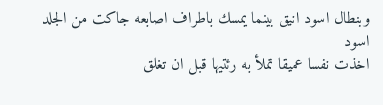وبنطال اسود انيق بينما يمسك باطراف اصابعه جاكت من الجلد اسود
اخذت نفسا عميقا تملأ به رئتيها قبل ان تغلق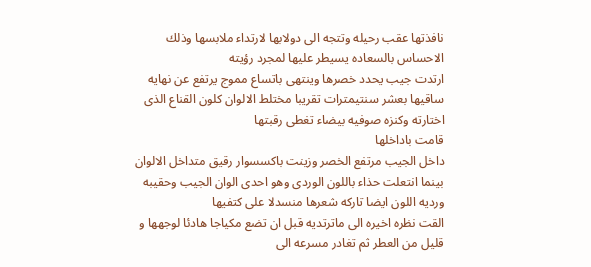نافذتها عقب رحيله وتتجه الى دولابها لارتداء ملابسها وذلك الاحساس بالسعاده يسيطر عليها لمجرد رؤيته
ارتدت جيب يحدد خصرها وينتهى باتساع مموج يرتفع عن نهايه ساقيها بعشر سنتيمترات تقريبا مختلط الالوان كلون القناع الذى اختارته وكنزه صوفيه بيضاء تغطى رقبتها
قامت باداخلها
داخل الجيب مرتفع الخصر وزينت باكسسوار رقيق متداخل الالوان بينما انتعلت حذاء باللون الوردى وهو احدى الوان الجيب وحقيبه ورديه اللون ايضا تاركه شعرها منسدلا على كتفيها
القت نظره اخيره الى ماترتديه قبل ان تضع مكياجا هادئا لوجهها و قليل من العطر ثم تغادر مسرعه الى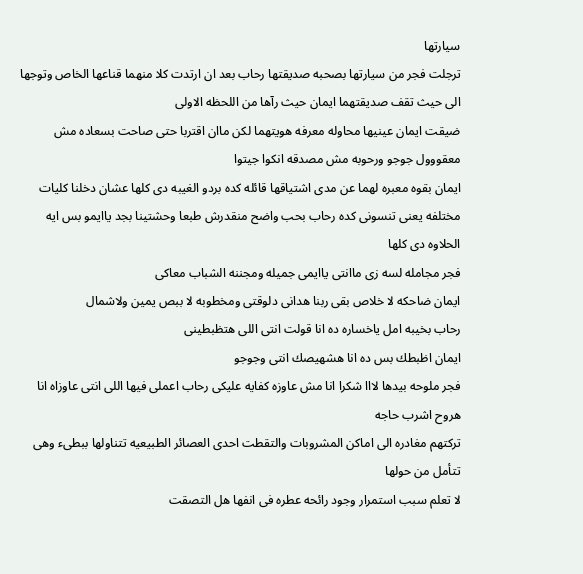سيارتها
ترجلت فجر من سيارتها بصحبه صديقتها رحاب بعد ان ارتدت كلا منهما قناعها الخاص وتوجها الى حيث تقف صديقتهما ايمان حيث رآها من اللحظه الاولى
ضيقت ايمان عينيها محاوله معرفه هويتهما لكن ماان اقتربا حتى صاحت بسعاده مش معقووول جوجو ورحوبه مش مصدقه انكوا جيتوا
ايمان بقوه معبره لهما عن مدى اشتياقها قائله كده بردو الغيبه دى كلها عشان دخلنا كليات مختلفه يعنى تنسونى كده رحاب بحب واضح منقدرش طبعا وحشتينا بجد ياايمو بس ايه الحلاوه دى كلها
فجر مجامله لسه زى ماانتى ياايمى جميله ومجننه الشباب معاكى
ايمان ضاحكه لا خلاص بقى ربنا هدانى دلوقتى ومخطوبه لا ببص يمين ولاشمال
رحاب بخيبه امل ياخساره ده انا قولت انتى اللى هتظبطينى
ايمان اظبطك بس ده انا هشهيصك انتى وجوجو
فجر ملوحه بيدها لااا شكرا انا مش عاوزه كفايه عليكى رحاب اعملى فيها اللى انتى عاوزاه انا هروح اشرب حاجه
تركتهم مغادره الى اماكن المشروبات والتقطت احدى العصائر الطبيعيه تتناولها ببطىء وهى تتأمل من حولها
لا تعلم سبب استمرار وجود رائحه عطره فى انفها هل التصقت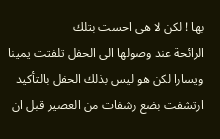بها ! لكن لا هى احست بتلك
الرائحة عند وصولها الى الحفل تلفتت يمينا ويسارا لكن هو ليس بذلك الحفل بالتأكيد
ارتشفت بضع رشفات من العصير قبل ان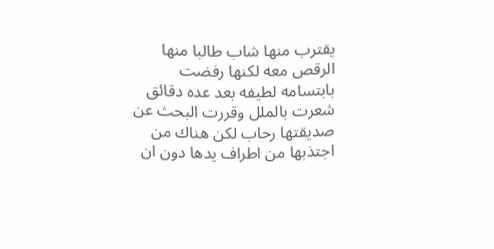يقترب منها شاب طالبا منها الرقص معه لكنها رفضت بابتسامه لطيفه بعد عده دقائق شعرت بالملل وقررت البحث عن صديقتها رحاب لكن هناك من اجتذبها من اطراف يدها دون ان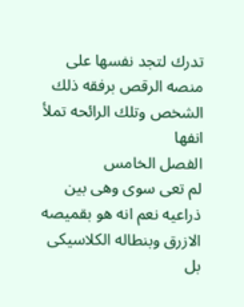تدرك لتجد نفسها على منصه الرقص برفقه ذلك الشخص وتلك الرائحه تملأ انفها
الفصل الخامس
لم تعى سوى وهى بين ذراعيه نعم انه هو بقميصه الازرق وبنطاله الكلاسيكى بل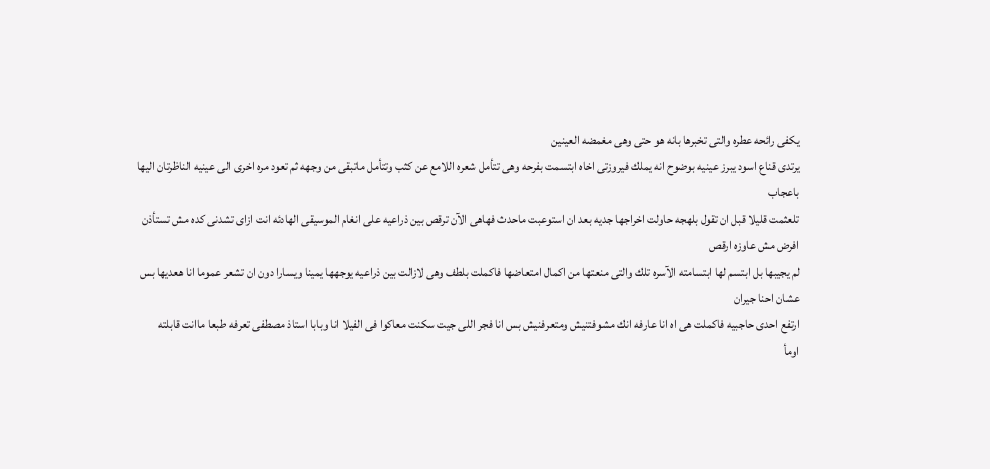يكفى رائحه عطره والتى تخبرها بانه هو حتى وهى مغمضه العينين
يرتدى قناع اسود يبرز عينيه بوضوح انه يملك فيروزتى اخاه ابتسمت بفرحه وهى تتأمل شعره اللامع عن كثب وتتأمل ماتبقى من وجهه ثم تعود مره اخرى الى عينيه الناظرتان اليها باعجاب
تلعثمت قليلا قبل ان تقول بلهجه حاولت اخراجها جديه بعد ان استوعبت ماحدث فهاهى الآن ترقص بين ذراعيه على انغام الموسيقى الهادئه انت ازاى تشدنى كده مش تستأذن افرض مش عاوزه ارقص
لم يجيبها بل ابتسم لها ابتسامته الآسره تلك والتى منعتها من اكمال امتعاضها فاكملت بلطف وهى لازالت بين ذراعيه يوجهها يمينا ويسارا دون ان تشعر عموما انا هعديها بس عشان احنا جيران
ارتفع احدى حاجبيه فاكملت هى اه انا عارفه انك مشوفتنيش ومتعرفنيش بس انا فجر اللى جيت سكنت معاكوا فى الفيلا انا وبابا استاذ مصطفى تعرفه طبعا ماانت قابلته
اومأ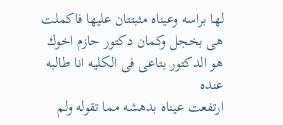لها براسه وعيناه مثبتتان عليها فاكملت هى بخجل وكمان دكتور حازم اخوك هو الدكتور بتاعى فى الكليه انا طالبه عنده
ارتفعت عيناه بدهشه مما تقوله ولم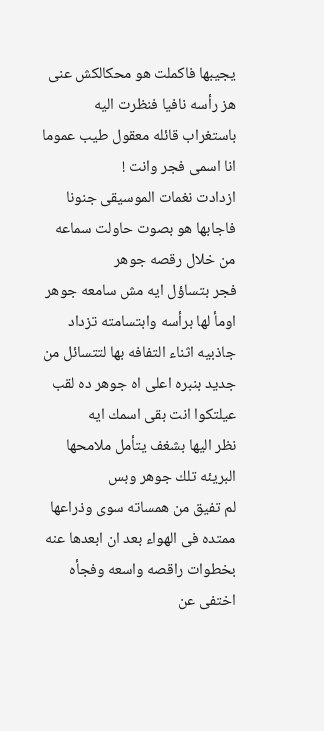يجيبها فاكملت هو محكالكش عنى
هز رأسه نافيا فنظرت اليه باستغراب قائله معقول طيب عموما انا اسمى فجر وانت !
ازدادت نغمات الموسيقى جنونا فاجابها هو بصوت حاولت سماعه من خلال رقصه جوهر
فجر بتساؤل ايه مش سامعه جوهر
اومأ لها برأسه وابتسامته تزداد جاذبيه اثناء التفافه بها لتتسائل من جديد بنبره اعلى اه جوهر ده لقب عيلتكوا انت بقى اسمك ايه
نظر اليها بشغف يتأمل ملامحها البريئه تلك جوهر وبس
لم تفيق من همساته سوى وذراعها ممتده فى الهواء بعد ان ابعدها عنه بخطوات راقصه واسعه وفجأه اختفى عن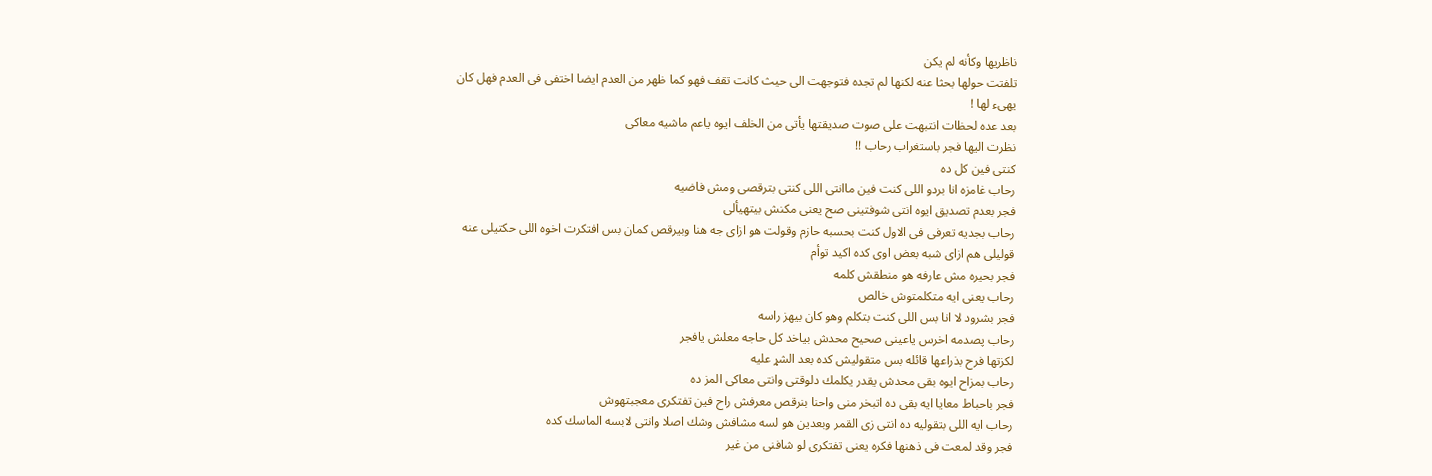ناظريها وكأنه لم يكن
تلفتت حولها بحثا عنه لكنها لم تجده فتوجهت الى حيث كانت تقف فهو كما ظهر من العدم ايضا اختفى فى العدم فهل كان يهىء لها !
بعد عده لحظات انتبهت على صوت صديقتها يأتى من الخلف ايوه ياعم ماشيه معاكى
نظرت اليها فجر باستغراب رحاب !!
كنتى فين كل ده
رحاب غامزه انا بردو اللى كنت فين ماانتى اللى كنتى بترقصى ومش فاضيه
فجر بعدم تصديق ايوه انتى شوفتينى صح يعنى مكنش بيتهيألى
رحاب بجديه تعرفى فى الاول كنت بحسبه حازم وقولت هو ازاى جه هنا وبيرقص كمان بس افتكرت اخوه اللى حكتيلى عنه قوليلى هم ازاى شبه بعض اوى كده اكيد توأم
فجر بحيره مش عارفه هو منطقش كلمه
رحاب يعنى ايه متكلمتوش خالص
فجر بشرود لا انا بس اللى كنت بتكلم وهو كان بيهز راسه
رحاب پصدمه اخرس ياعينى صحيح محدش بياخد كل حاجه معلش يافجر
لكزتها فرح بذراعها قائله بس متقوليش كده بعد الشړ عليه
رحاب بمزاح ايوه بقى محدش يقدر يكلمك دلوقتى وانتى معاكى المز ده
فجر باحباط معايا ايه بقى ده اتبخر منى واحنا بنرقص معرفش راح فين تفتكرى معجبتهوش
رحاب ايه اللى بتقوليه ده انتى زى القمر وبعدين هو لسه مشافش وشك اصلا وانتى لابسه الماسك كده
فجر وقد لمعت فى ذهنها فكره يعنى تفتكرى لو شافنى من غير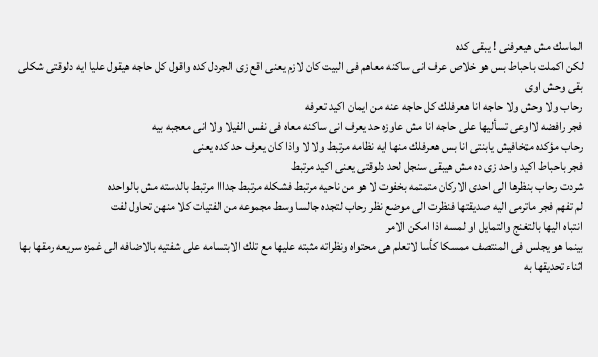الماسك مش هيعرفنى ! يبقى كده
لكن اكملت باحباط بس هو خلاص عرف انى ساكنه معاهم فى البيت كان لازم يعنى اقع زى الجردل كده واقول كل حاجه هيقول عليا ايه دلوقتى شكلى بقى وحش اوى
رحاب ولا وحش ولا حاجه انا هعرفلك كل حاجه عنه من ايمان اكيد تعرفه
فجر رافضه لااوعى تسأليها على حاجه انا مش عاوزه حد يعرف انى ساكنه معاه فى نفس الفيلا ولا انى معجبه بيه
رحاب مؤكده مټخافيش يابنتى انا بس هعرفلك منها ايه نظامه مرتبط ولا لا واذا كان يعرف حد كده يعنى
فجر باحباط اكيد واحد زى ده مش هيبقى سنجل لحد دلوقتى يعنى اكيد مرتبط
شردت رحاب بنظرها الى احدى الاركان متمتمه بخفوت لا هو من ناحيه مرتبط فشكله مرتبط جدااا مرتبط بالدسته مش بالواحده
لم تفهم فجر ماترمى اليه صديقتها فنظرت الى موضع نظر رحاب لتجده جالسا وسط مجموعه من الفتيات كلا منهن تحاول لفت
انتباه اليها بالتغنج والتمايل او لمسه اذا امكن الامر
بينما هو يجلس فى المنتصف ممسكا كأسا لاتعلم هى محتواه ونظراته مثبته عليها مع تلك الابتسامه على شفتيه بالاضافه الى غمزه سريعه رمقها بها اثناء تحديقها به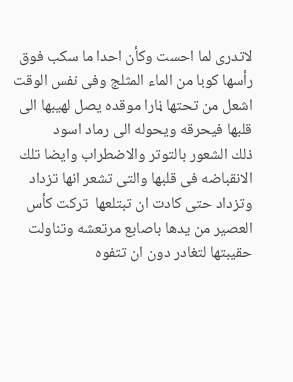لاتدرى لما احست وكأن احدا ما سكب فوق رأسها كوبا من الماء المثلج وفى نفس الوقت اشعل من تحتها ڼارا موقده يصل لهيبها الى قلبها فيحرقه ويحوله الى رماد اسود
ذلك الشعور بالتوتر والاضطراب وايضا تلك الانقباضه فى قلبها والتى تشعر انها تزداد وتزداد حتى كادت ان تبتلعها  تركت كأس العصير من يدها باصابع مرتعشه وتناولت حقيبتها لتغادر دون ان تتفوه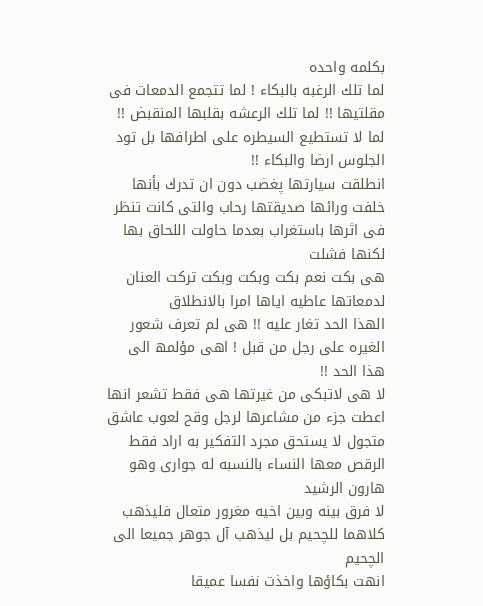بكلمه واحده
لما تلك الرغبه بالبكاء ! لما تتجمع الدمعات فى مقلتيها !! لما تلك الرعشه بقلبها المنقبض !! لما لا تستطيع السيطره على اطرافها بل تود الجلوس ارضا والبكاء !!
انطلقت سيارتها پغضب دون ان تدرك بأنها خلفت ورائها صديقتها رحاب والتى كانت تنظر فى اثرها باستغراب بعدما حاولت اللحاق بها لكنها فشلت
هى بكت نعم بكت وبكت وبكت تركت العنان لدمعاتها عاطيه اياها امرا بالانطلاق
الهذا الحد تغار عليه !! هى لم تعرف شعور الغيره على رجل من قبل ! اهى مؤلمھ الى هذا الحد !!
لا هى لاتبكى من غيرتها هى فقط تشعر انها اعطت جزء من مشاعرها لرجل وقح لعوب عاشق متجول لا يستحق مجرد التفكير به اراد فقط الرقص معها النساء بالنسبه له جوارى وهو هارون الرشيد
لا فرق بينه وبين اخيه مغرور متعال فليذهب كلاهما للچحيم بل ليذهب آل جوهر جميعا الى الچحيم
انهت بكاؤها واخذت نفسا عميقا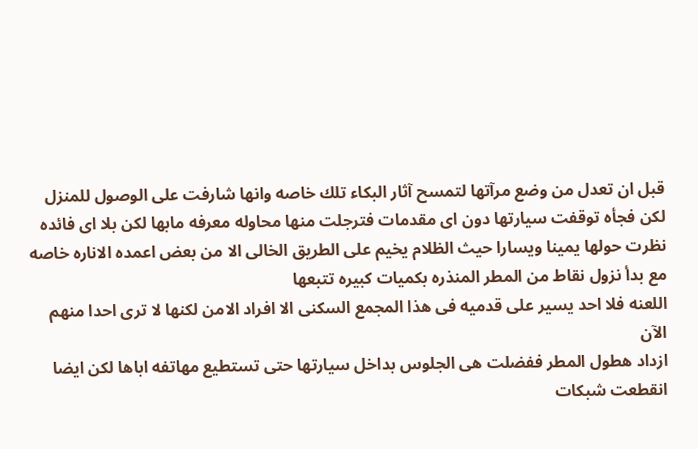قبل ان تعدل من وضع مرآتها لتمسح آثار البكاء تلك خاصه وانها شارفت على الوصول للمنزل
لكن فجأه توقفت سيارتها دون اى مقدمات فترجلت منها محاوله معرفه مابها لكن بلا اى فائده
نظرت حولها يمينا ويسارا حيث الظلام يخيم على الطريق الخالى الا من بعض اعمده الاناره خاصه مع بدأ نزول نقاط من المطر المنذره بكميات كبيره تتبعها
اللعنه فلا احد يسير على قدميه فى هذا المجمع السكنى الا افراد الامن لكنها لا ترى احدا منهم
الآن
ازداد هطول المطر ففضلت هى الجلوس بداخل سيارتها حتى تستطيع مهاتفه اباها لكن ايضا انقطعت شبكات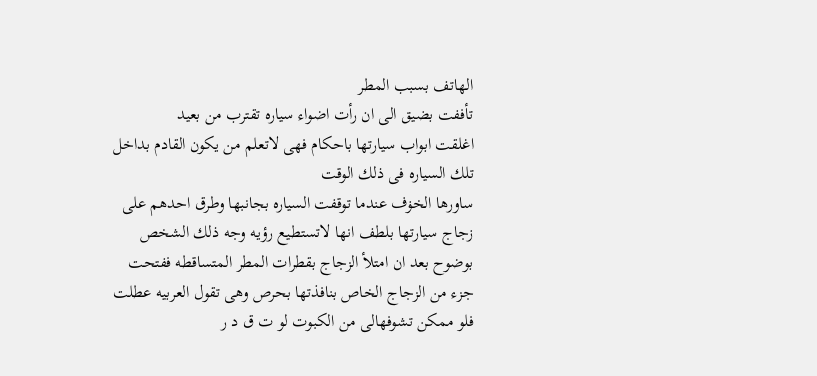الهاتف بسبب المطر
تأففت بضيق الى ان رأت اضواء سياره تقترب من بعيد
اغلقت ابواب سيارتها باحكام فهى لاتعلم من يكون القادم بداخل تلك السياره فى ذلك الوقت
ساورها الخۏف عندما توقفت السياره بجانبها وطرق احدهم على زجاج سيارتها بلطف انها لاتستطيع رؤيه وجه ذلك الشخص بوضوح بعد ان امتلأ الزجاج بقطرات المطر المتساقطه ففتحت جزء من الزجاج الخاص بنافذتها بحرص وهى تقول العربيه عطلت فلو ممكن تشوفهالى من الكبوت لو ت ق د ر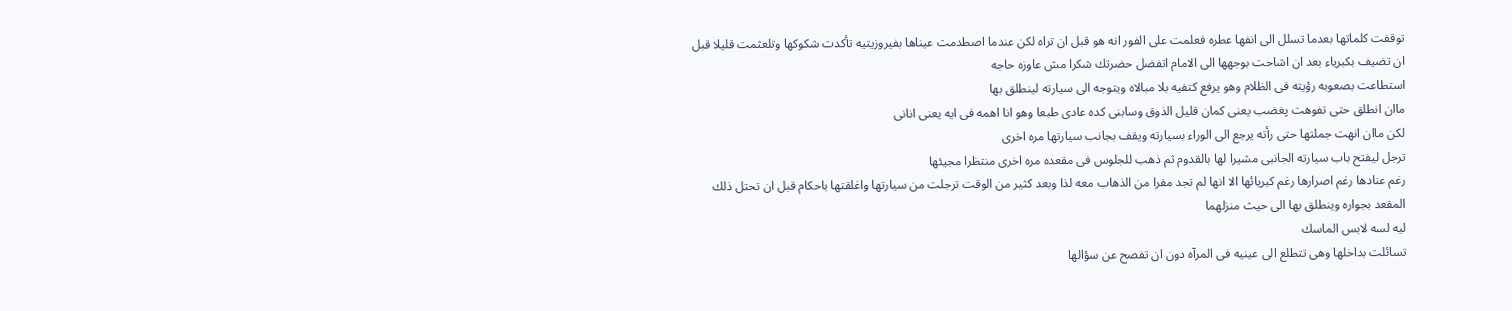توقفت كلماتها بعدما تسلل الى انفها عطره فعلمت على الفور انه هو قبل ان تراه لكن عندما اصطدمت عيناها بفيروزيتيه تأكدت شكوكها وتلعثمت قليلا قبل ان تضيف بكبرياء بعد ان اشاحت بوجهها الى الامام اتفضل حضرتك شكرا مش عاوزه حاجه
استطاعت بصعوبه رؤيته فى الظلام وهو يرفع كتفيه بلا مبالاه ويتوجه الى سيارته لينطلق بها
ماان انطلق حتى تفوهت پغضب يعنى كمان قليل الذوق وسابنى كده عادى طبعا وهو انا اهمه فى ايه يعنى انانى
لكن ماان انهت جملتها حتى رأته يرجع الى الوراء بسيارته ويقف بجانب سيارتها مره اخرى
ترجل ليفتح باب سيارته الجانبى مشيرا لها بالقدوم ثم ذهب للجلوس فى مقعده مره اخرى منتظرا مجيئها
رغم عنادها رغم اصرارها رغم كبريائها الا انها لم تجد مفرا من الذهاب معه لذا وبعد كثير من الوقت ترجلت من سيارتها واغلقتها باحكام قبل ان تحتل ذلك المقعد بجواره وينطلق بها الى حيث منزلهما
ليه لسه لابس الماسك
تسائلت بداخلها وهى تتطلع الى عينيه فى المرآه دون ان تفصح عن سؤالها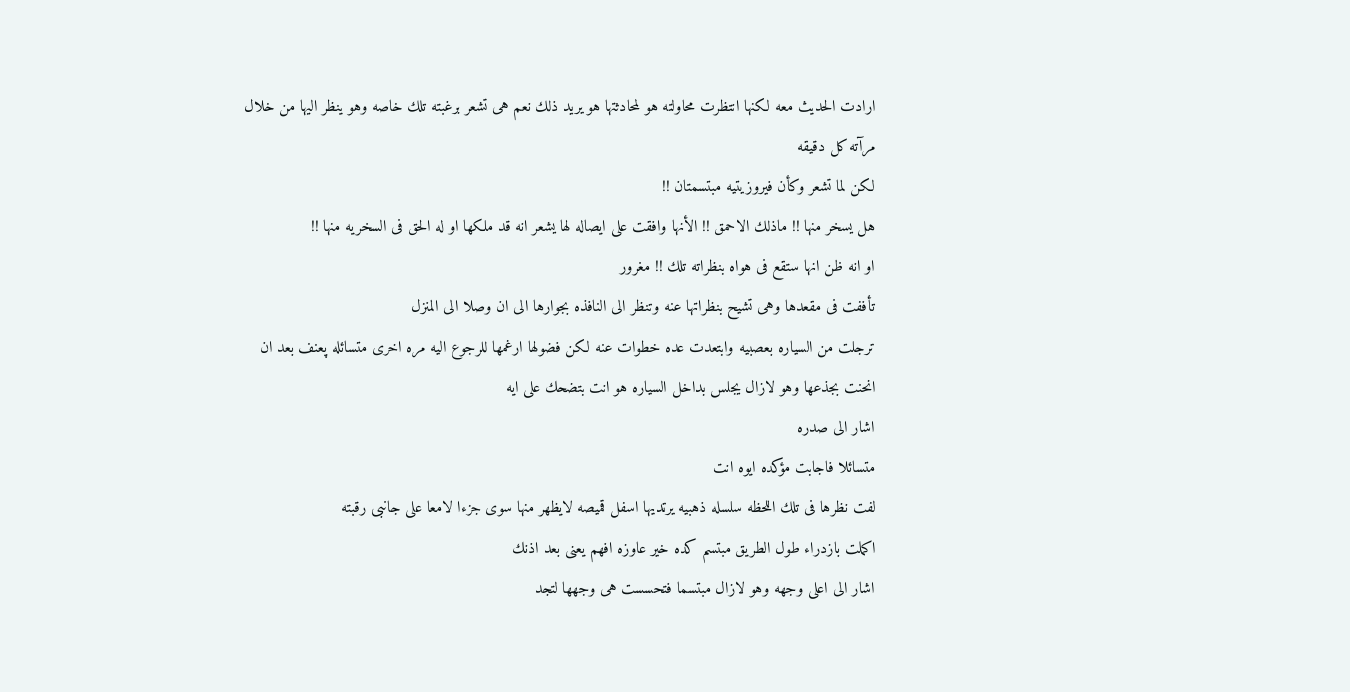ارادت الحديث معه لكنها انتظرت محاولته هو لمحادثتها هو يريد ذلك نعم هى تشعر برغبته تلك خاصه وهو ينظر اليها من خلال مرآته كل دقيقه
لكن لما تشعر وكأن فيروزيتيه مبتسمتان !!
هل يسخر منها !! ماذلك الاحمق !! الأنها وافقت على ايصاله لها يشعر انه قد ملكها او له الحق فى السخريه منها !!
او انه ظن انها ستقع فى هواه بنظراته تلك !! مغرور
تأففت فى مقعدها وهى تشيح بنظراتها عنه وتنظر الى النافذه بجوارها الى ان وصلا الى المنزل
ترجلت من السياره بعصبيه وابتعدت عده خطوات عنه لكن فضولها ارغمها للرجوع اليه مره اخرى متسائله پعنف بعد ان انحنت بجذعها وهو لازال يجلس بداخل السياره هو انت بتضحك على ايه
اشار الى صدره
متسائلا فاجابت مؤكده ايوه انت
لفت نظرها فى تلك اللحظه سلسله ذهبيه يرتديها اسفل قميصه لايظهر منها سوى جزءا لامعا على جانبى رقبته
اكملت بازدراء طول الطريق مبتسم كده خير عاوزه افهم يعنى بعد اذنك
اشار الى اعلى وجهه وهو لازال مبتسما فتحسست هى وجهها لتجد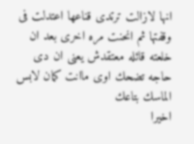انها لازالت ترتدى قناعها اعتدلت فى وقفتها ثم انحنت مره اخرى بعد ان خلعته قائله معتقدش يعنى ان دى حاجه تضحك اوى ماانت كمان لابس الماسك بتاعك
اخيرا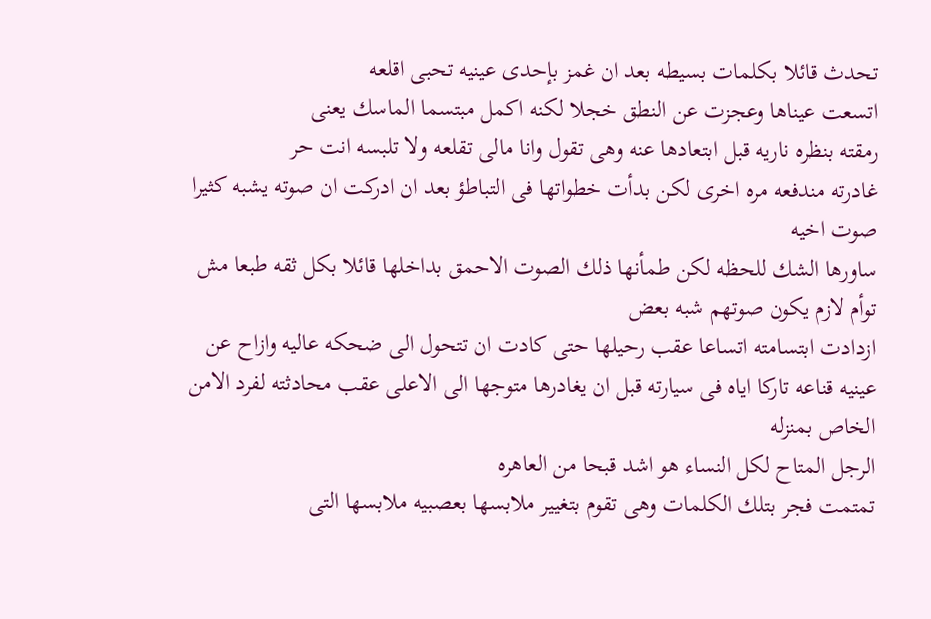تحدث قائلا بكلمات بسيطه بعد ان غمز بإحدى عينيه تحبى اقلعه
اتسعت عيناها وعجزت عن النطق خجلا لكنه اكمل مبتسما الماسك يعنى
رمقته بنظره ناريه قبل ابتعادها عنه وهى تقول وانا مالى تقلعه ولا تلبسه انت حر
غادرته مندفعه مره اخرى لكن بدأت خطواتها فى التباطؤ بعد ان ادركت ان صوته يشبه كثيرا صوت اخيه
ساورها الشك للحظه لكن طمأنها ذلك الصوت الاحمق بداخلها قائلا بكل ثقه طبعا مش توأم لازم يكون صوتهم شبه بعض
ازدادت ابتسامته اتساعا عقب رحيلها حتى كادت ان تتحول الى ضحكه عاليه وازاح عن عينيه قناعه تاركا اياه فى سيارته قبل ان يغادرها متوجها الى الاعلى عقب محادثته لفرد الامن الخاص بمنزله
الرجل المتاح لكل النساء هو اشد قبحا من العاھره
تمتمت فجر بتلك الكلمات وهى تقوم بتغيير ملابسها بعصبيه ملابسها التى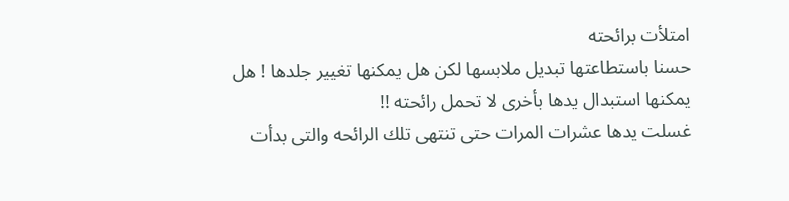امتلأت برائحته
حسنا باستطاعتها تبديل ملابسها لكن هل يمكنها تغيير جلدها ! هل يمكنها استبدال يدها بأخرى لا تحمل رائحته !!
غسلت يدها عشرات المرات حتى تنتهى تلك الرائحه والتى بدأت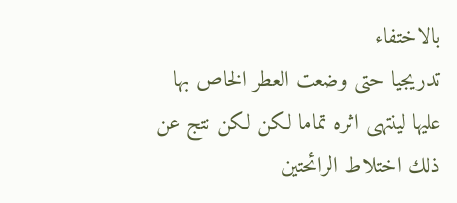بالاختفاء
تدريجيا حتى وضعت العطر الخاص بها عليها لينتهى اثره تماما لكن لكن نتج عن ذلك اختلاط الرائحتين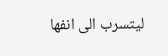ليتسرب الى انفها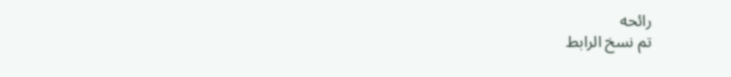رائحه
تم نسخ الرابط